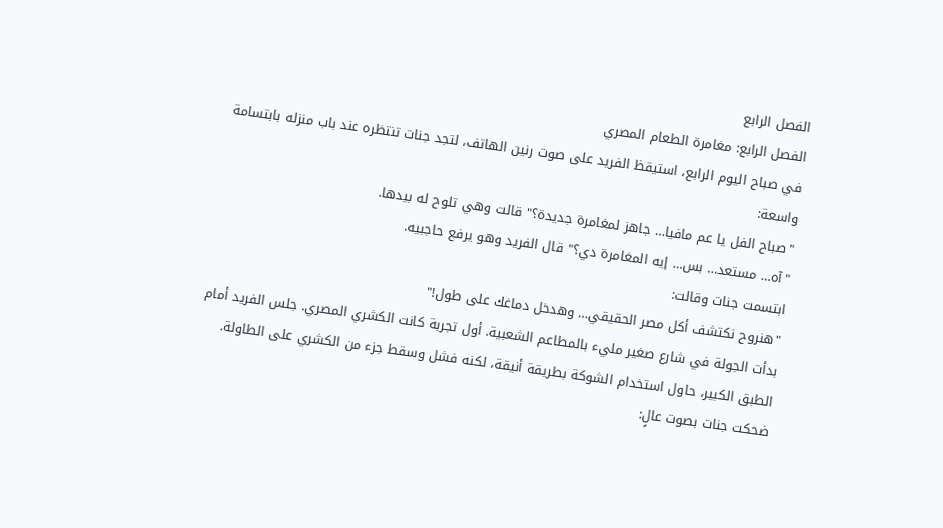الفصل الرابع
الفصل الرابع: مغامرة الطعام المصري
في صباح اليوم الرابع، استيقظ الفريد على صوت رنين الهاتف، لتجد جنات تنتظره عند باب منزله بابتسامة واسعة:
"صباح الفل يا عم مافيا… جاهز لمغامرة جديدة؟" قالت وهي تلوح له بيدها.
"آه… مستعد… بس… إيه المغامرة دي؟" قال الفريد وهو يرفع حاجبيه.
ابتسمت جنات وقالت:
"هنروح نكتشف أكل مصر الحقيقي… وهدخل دماغك على طول!"
بدأت الجولة في شارع صغير مليء بالمطاعم الشعبية. أول تجربة كانت الكشري المصري. جلس الفريد أمام الطبق الكبير، حاول استخدام الشوكة بطريقة أنيقة، لكنه فشل وسقط جزء من الكشري على الطاولة.
ضحكت جنات بصوت عالٍ: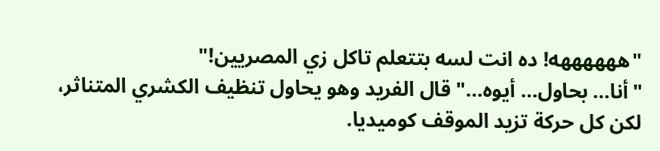"ههههههه! ده انت لسه بتتعلم تاكل زي المصريين!"
"أنا… بحاول… أيوه…" قال الفريد وهو يحاول تنظيف الكشري المتناثر، لكن كل حركة تزيد الموقف كوميديا.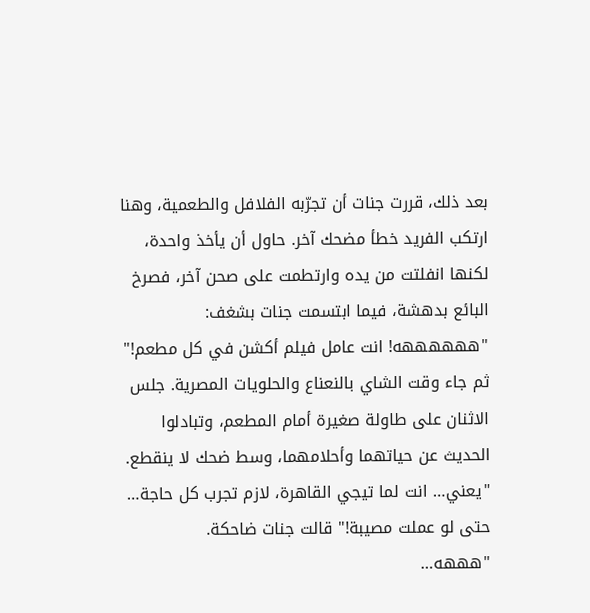بعد ذلك، قررت جنات أن تجرّبه الفلافل والطعمية، وهنا ارتكب الفريد خطأ مضحك آخر. حاول أن يأخذ واحدة، لكنها انفلتت من يده وارتطمت على صحن آخر، فصرخ البائع بدهشة، فيما ابتسمت جنات بشغف:
"ههههههه! انت عامل فيلم أكشن في كل مطعم!"
ثم جاء وقت الشاي بالنعناع والحلويات المصرية. جلس الاثنان على طاولة صغيرة أمام المطعم، وتبادلوا الحديث عن حياتهما وأحلامهما، وسط ضحك لا ينقطع.
"يعني… انت لما تيجي القاهرة، لازم تجرب كل حاجة… حتى لو عملت مصيبة!" قالت جنات ضاحكة.
"هههه…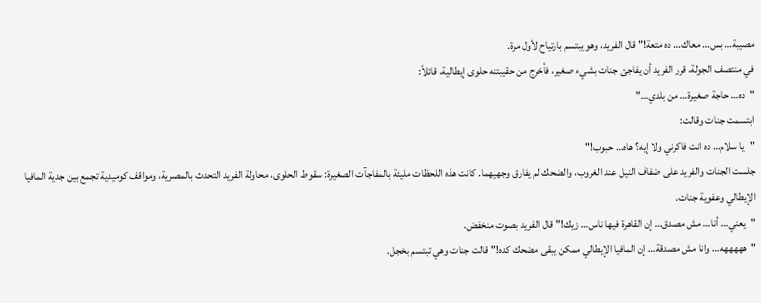مصيبة… بس… معاك… ده متعة!" قال الفريد، وهو يبتسم بارتياح لأول مرة.
في منتصف الجولة، قرر الفريد أن يفاجئ جنات بشيء صغير، فأخرج من حقيبتنه حلوى إيطالية، قائلاً:
"ده… حاجة صغيرة… من بلدي…"
ابتسمت جنات وقالت:
"يا سلام… ده انت فاكرني ولا إيه؟ هاه… حبوب!"
جلست الجنات والفريد على ضفاف النيل عند الغروب، والضحك لم يفارق وجهيهما. كانت هذه اللحظات مليئة بالمفاجآت الصغيرة: سقوط الحلوى، محاولة الفريد التحدث بالمصرية، ومواقف كوميدية تجمع بين جدية المافيا الإيطالي وعفوية جنات.
"يعني… أنا… مش مصدق… إن القاهرة فيها ناس… زيك!" قال الفريد بصوت منخفض.
"هههههه… وانا مش مصدقة… إن المافيا الإيطالي ممكن يبقى مضحك كده!" قالت جنات وهي تبتسم بخجل.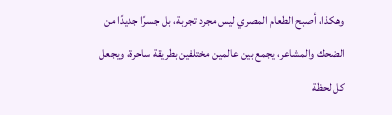وهكذا، أصبح الطعام المصري ليس مجرد تجربة، بل جسرًا جديدًا من الضحك والمشاعر، يجمع بين عالمين مختلفين بطريقة ساحرة، ويجعل كل لحظة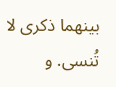بينهما ذكرى لا تُنسى. و